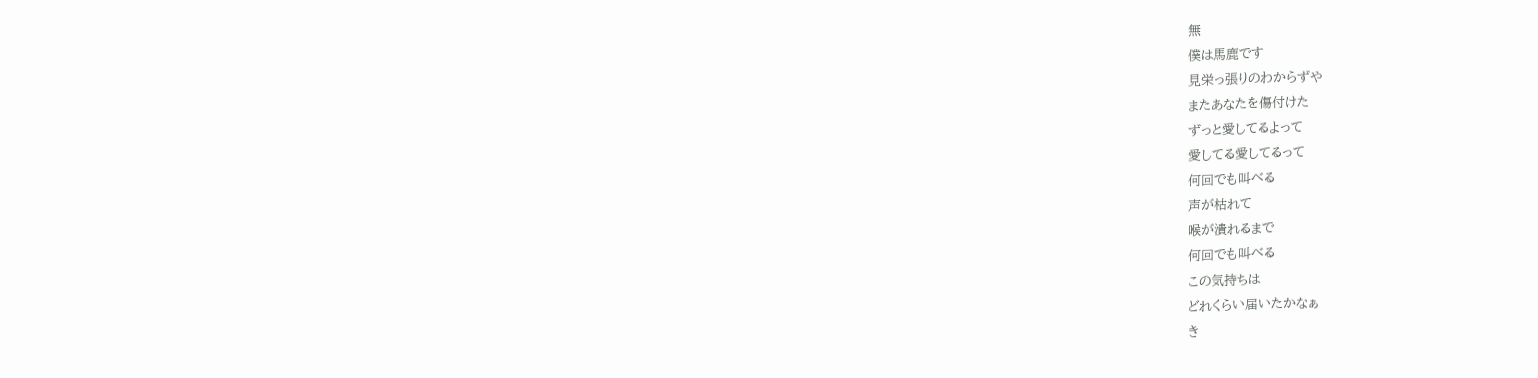無
僕は馬鹿です
見栄っ張りのわからずや
またあなたを傷付けた
ずっと愛してるよって
愛してる愛してるって
何回でも叫べる
声が枯れて
喉が潰れるまで
何回でも叫べる
この気持ちは
どれくらい届いたかなぁ
き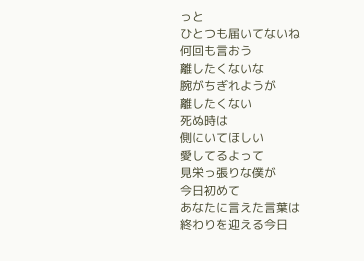っと
ひとつも届いてないね
何回も言おう
離したくないな
腕がちぎれようが
離したくない
死ぬ時は
側にいてほしい
愛してるよって
見栄っ張りな僕が
今日初めて
あなたに言えた言葉は
終わりを迎える今日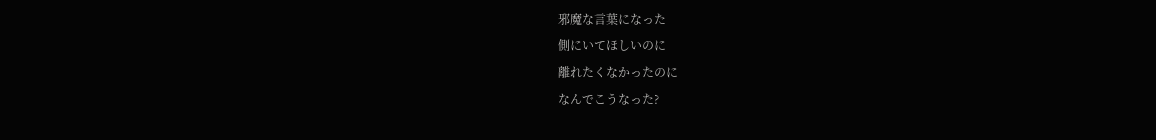邪魔な言葉になった
側にいてほしいのに
離れたくなかったのに
なんでこうなった?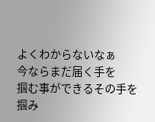よくわからないなぁ
今ならまだ届く手を
掴む事ができるその手を
掴み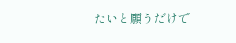たいと願うだけで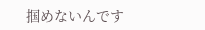掴めないんです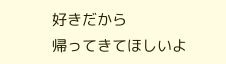好きだから
帰ってきてほしいよ